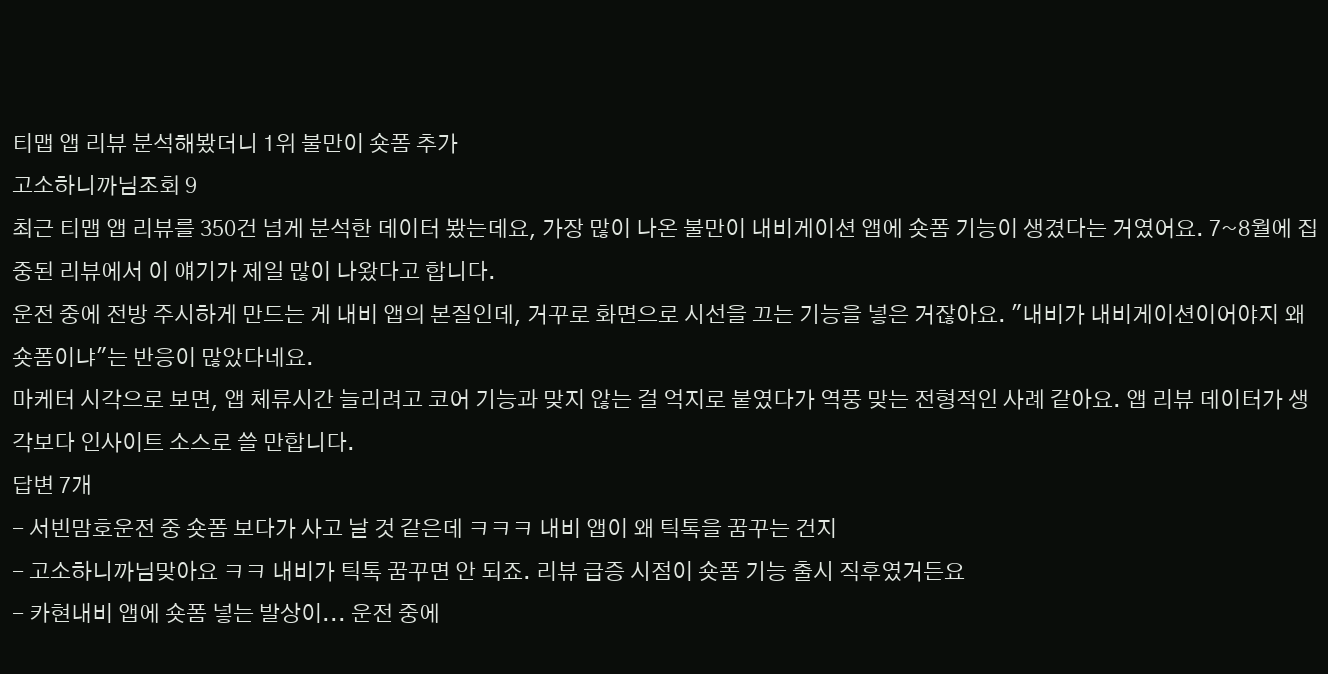티맵 앱 리뷰 분석해봤더니 1위 불만이 숏폼 추가
고소하니까님조회 9
최근 티맵 앱 리뷰를 350건 넘게 분석한 데이터 봤는데요, 가장 많이 나온 불만이 내비게이션 앱에 숏폼 기능이 생겼다는 거였어요. 7~8월에 집중된 리뷰에서 이 얘기가 제일 많이 나왔다고 합니다.
운전 중에 전방 주시하게 만드는 게 내비 앱의 본질인데, 거꾸로 화면으로 시선을 끄는 기능을 넣은 거잖아요. "내비가 내비게이션이어야지 왜 숏폼이냐"는 반응이 많았다네요.
마케터 시각으로 보면, 앱 체류시간 늘리려고 코어 기능과 맞지 않는 걸 억지로 붙였다가 역풍 맞는 전형적인 사례 같아요. 앱 리뷰 데이터가 생각보다 인사이트 소스로 쓸 만합니다.
답변 7개
- 서빈맘호운전 중 숏폼 보다가 사고 날 것 같은데 ㅋㅋㅋ 내비 앱이 왜 틱톡을 꿈꾸는 건지
- 고소하니까님맞아요 ㅋㅋ 내비가 틱톡 꿈꾸면 안 되죠. 리뷰 급증 시점이 숏폼 기능 출시 직후였거든요
- 카현내비 앱에 숏폼 넣는 발상이... 운전 중에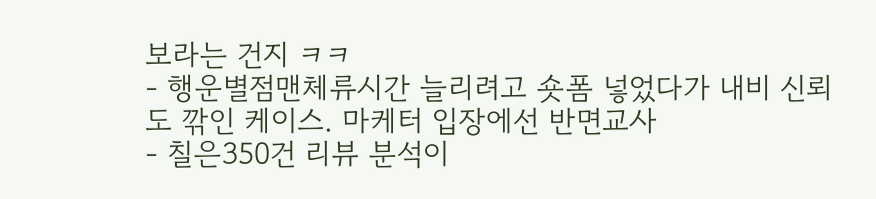보라는 건지 ㅋㅋ
- 행운별점맨체류시간 늘리려고 숏폼 넣었다가 내비 신뢰도 깎인 케이스. 마케터 입장에선 반면교사
- 칠은350건 리뷰 분석이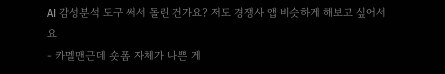AI 감성분석 도구 써서 돌린 건가요? 저도 경쟁사 앱 비슷하게 해보고 싶어서요
- 카멜맨근데 숏폼 자체가 나쁜 게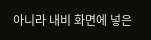아니라 내비 화면에 넣은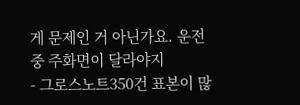게 문제인 거 아닌가요. 운전 중 주화면이 달라야지
- 그로스노트350건 표본이 많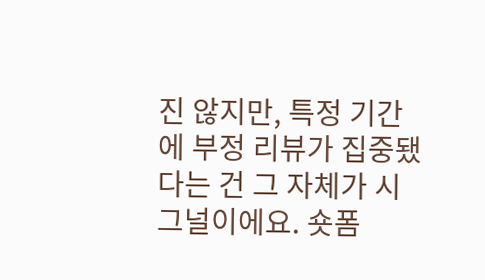진 않지만, 특정 기간에 부정 리뷰가 집중됐다는 건 그 자체가 시그널이에요. 숏폼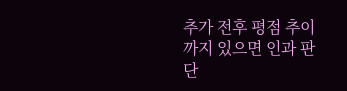추가 전후 평점 추이까지 있으면 인과 판단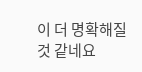이 더 명확해질 것 같네요